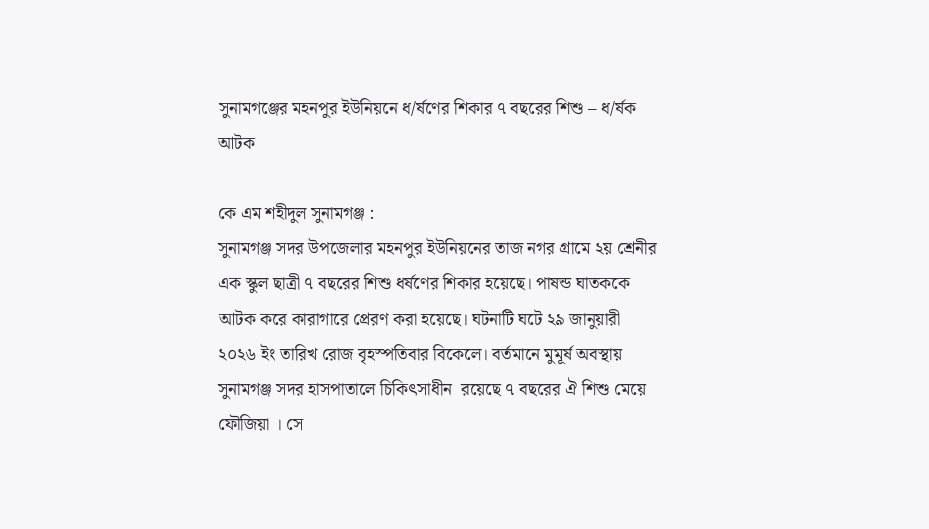সুনামগঞ্জের মহনপুর ইউনিয়নে ধ/র্ষণের শিকার ৭ বছরের শিশু – ধ/র্ষক আটক

কে এম শহীদুল সুনামগঞ্জ :
সুনামগঞ্জ সদর উপজেলার মহনপুর ইউনিয়নের তাজ নগর গ্রামে ২য় শ্রেনীর এক স্কুল ছাত্রী ৭ বছরের শিশু ধর্ষণের শিকার হয়েছে। পাষন্ড ঘাতককে আটক করে কারাগারে প্রেরণ করা হয়েছে। ঘটনাটি ঘটে ২৯ জানুয়ারী ২০২৬ ইং তারিখ রোজ বৃহস্পতিবার বিকেলে। বর্তমানে মুমূর্ষ অবস্থায় সুনামগঞ্জ সদর হাসপাতালে চিকিৎসাধীন  রয়েছে ৭ বছরের ঐ শিশু মেয়ে ফৌজিয়া । সে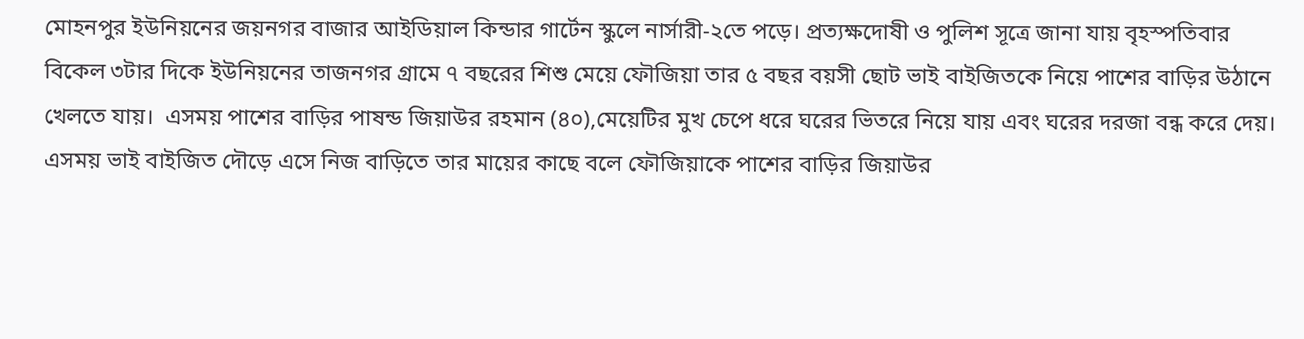মোহনপুর ইউনিয়নের জয়নগর বাজার আইডিয়াল কিন্ডার গার্টেন স্কুলে নার্সারী-২তে পড়ে। প্রত্যক্ষদোষী ও পুলিশ সূত্রে জানা যায় বৃহস্পতিবার বিকেল ৩টার দিকে ইউনিয়নের তাজনগর গ্রামে ৭ বছরের শিশু মেয়ে ফৌজিয়া তার ৫ বছর বয়সী ছোট ভাই বাইজিতকে নিয়ে পাশের বাড়ির উঠানে খেলতে যায়।  এসময় পাশের বাড়ির পাষন্ড জিয়াউর রহমান (৪০),মেয়েটির মুখ চেপে ধরে ঘরের ভিতরে নিয়ে যায় এবং ঘরের দরজা বন্ধ করে দেয়। এসময় ভাই বাইজিত দৌড়ে এসে নিজ বাড়িতে তার মায়ের কাছে বলে ফৌজিয়াকে পাশের বাড়ির জিয়াউর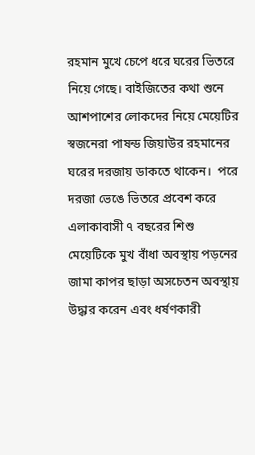রহমান মুখে চেপে ধরে ঘরের ভিতরে নিয়ে গেছে। বাইজিতের কথা শুনে আশপাশের লোকদের নিয়ে মেয়েটির স্বজনেরা পাষন্ড জিয়াউর রহমানের ঘরের দরজায় ডাকতে থাকেন।  পরে দরজা ভেঙে ভিতরে প্রবেশ করে এলাকাবাসী ৭ বছরের শিশু মেয়েটিকে মুখ বাঁধা অবস্থায় পড়নের জামা কাপর ছাড়া অসচেতন অবস্থায় উদ্ধার করেন এবং ধর্ষণকারী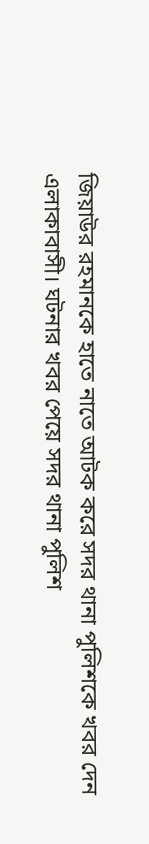জিয়াউর রহমানকে হাতে নাতে আটক করে সদর থানা পুলিশকে খবর দেন এলাকাবাসী। ঘটনার খবর পেয়ে সদর থানা পুলিশ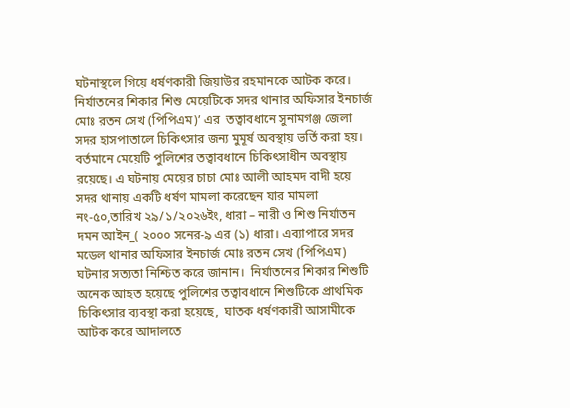ঘটনাস্থলে গিয়ে ধর্ষণকারী জিয়াউর রহমানকে আটক করে। নির্যাতনের শিকার শিশু মেয়েটিকে সদর থানার অফিসার ইনচার্জ মোঃ রতন সেখ (পিপিএম)’ এর  তত্বাবধানে সুনামগঞ্জ জেলা সদর হাসপাতালে চিকিৎসার জন্য মুমূর্ষ অবস্থায় ভর্তি করা হয়। বর্তমানে মেয়েটি পুলিশের তত্বাবধানে চিকিৎসাধীন অবস্থায় রয়েছে। এ ঘটনায় মেয়ের চাচা মোঃ আলী আহমদ বাদী হয়ে সদর থানায় একটি ধর্ষণ মামলা করেছেন যার মামলা নং-৫০,তারিখ ২৯/১/২০২৬ইং, ধারা – নারী ও শিশু নির্যাতন দমন আইন_( ২০০০ সনের-৯ এর (১) ধারা। এব্যাপারে সদর মডেল থানার অফিসার ইনচার্জ মোঃ রতন সেখ (পিপিএম) ঘটনার সত্যতা নিশ্চিত করে জানান।  নির্যাতনের শিকার শিশুটি অনেক আহত হয়েছে পুলিশের তত্বাবধানে শিশুটিকে প্রাথমিক চিকিৎসার ব্যবস্থা করা হয়েছে,  ঘাতক ধর্ষণকারী আসামীকে আটক করে আদালতে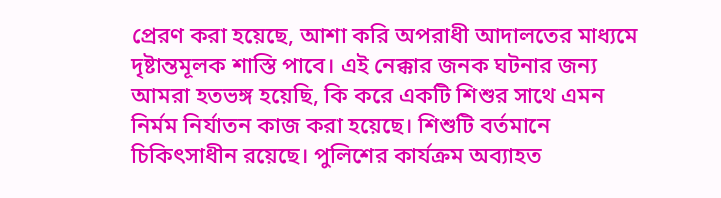প্রেরণ করা হয়েছে, আশা করি অপরাধী আদালতের মাধ্যমে দৃষ্টান্তমূলক শাস্তি পাবে। এই নেক্কার জনক ঘটনার জন্য আমরা হতভঙ্গ হয়েছি, কি করে একটি শিশুর সাথে এমন নির্মম নির্যাতন কাজ করা হয়েছে। শিশুটি বর্তমানে চিকিৎসাধীন রয়েছে। পুলিশের কার্যক্রম অব্যাহত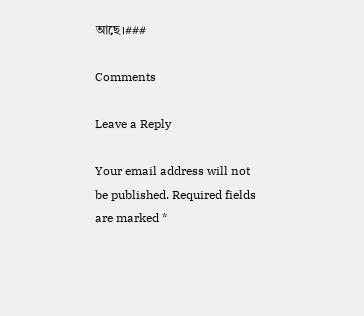আছে।###

Comments

Leave a Reply

Your email address will not be published. Required fields are marked *